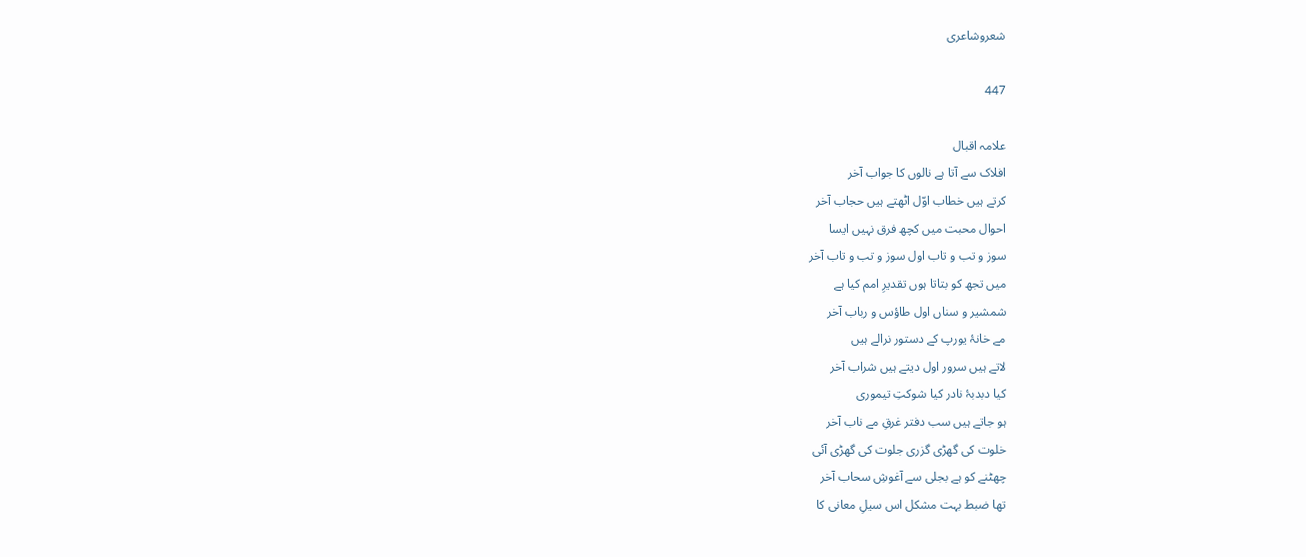شعروشاعری

447

علامہ اقبال
افلاک سے آتا ہے نالوں کا جواب آخر
کرتے ہیں خطاب اوّل اٹھتے ہیں حجاب آخر
احوال محبت میں کچھ فرق نہیں ایسا
سوز و تب و تاب اول سوز و تب و تاب آخر
میں تجھ کو بتاتا ہوں تقدیرِ امم کیا ہے
شمشیر و سناں اول طاؤس و رباب آخر
مے خانۂ یورپ کے دستور نرالے ہیں
لاتے ہیں سرور اول دیتے ہیں شراب آخر
کیا دبدبۂ نادر کیا شوکتِ تیموری
ہو جاتے ہیں سب دفتر غرقِ مے ناب آخر
خلوت کی گھڑی گزری جلوت کی گھڑی آئی
چھٹنے کو ہے بجلی سے آغوشِ سحاب آخر
تھا ضبط بہت مشکل اس سیلِ معانی کا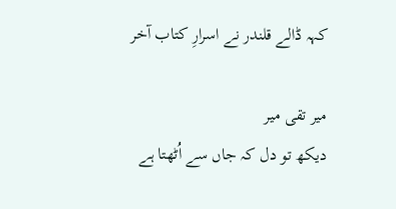کہہ ڈالے قلندر نے اسرارِ کتاب آخر

میر تقی میر
دیکھ تو دل کہ جاں سے اُٹھتا ہے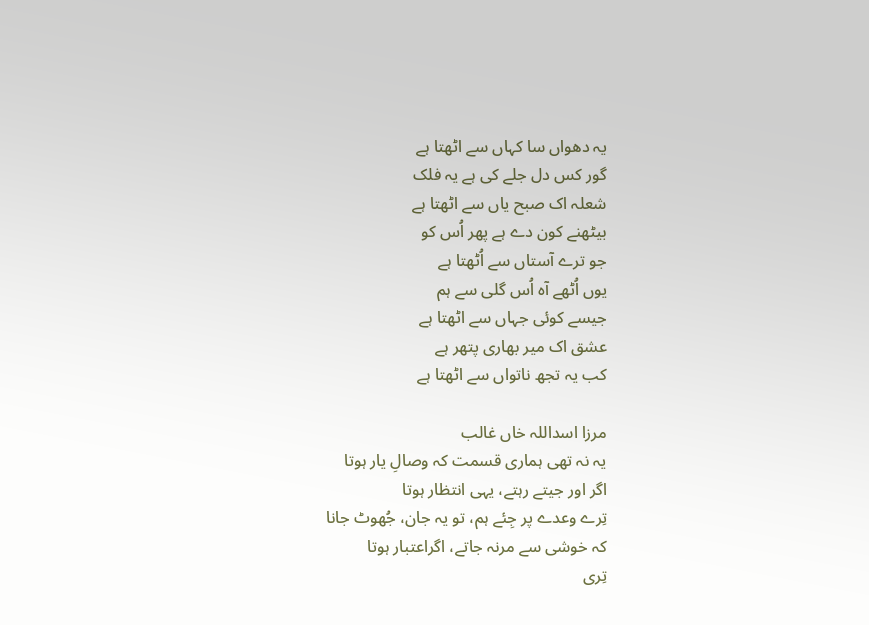یہ دھواں سا کہاں سے اٹھتا ہے
گور کس دل جلے کی ہے یہ فلک
شعلہ اک صبح یاں سے اٹھتا ہے
بیٹھنے کون دے ہے پھر اُس کو
جو ترے آستاں سے اُٹھتا ہے
یوں اُٹھے آہ اُس گلی سے ہم
جیسے کوئی جہاں سے اٹھتا ہے
عشق اک میر بھاری پتھر ہے
کب یہ تجھ ناتواں سے اٹھتا ہے

مرزا اسداللہ خاں غالب
یہ نہ تھی ہماری قسمت کہ وصالِ یار ہوتا
اگر اور جیتے رہتے، یہی انتظار ہوتا
تِرے وعدے پر جِئے ہم، تو یہ جان، جُھوٹ جانا
کہ خوشی سے مرنہ جاتے، اگراعتبار ہوتا
تِری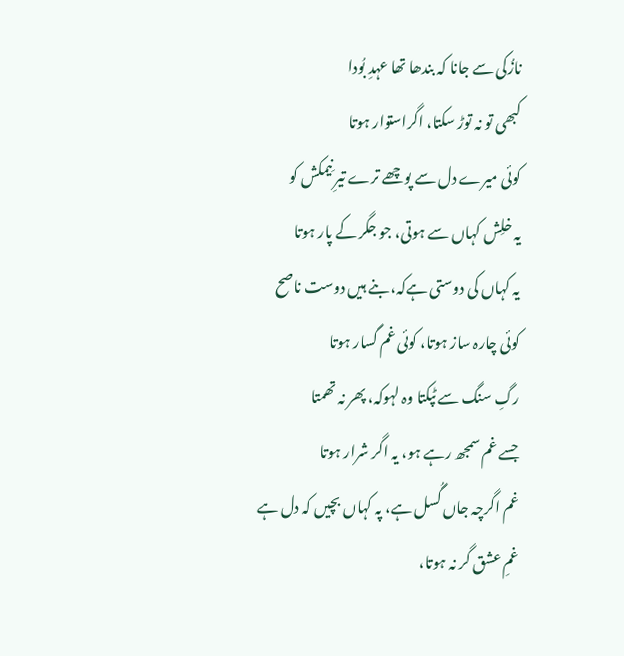نازُکی سے جانا کہ بندھا تھا عہدِ بُودا
کبھی تو نہ توڑ سکتا، اگراستوار ہوتا
کوئی میرے دل سے پوچھے ترے تیرِ نِیمکش کو
یہ خلِش کہاں سے ہوتی، جو جگر کے پار ہوتا
یہ کہاں کی دوستی ہےکہ، بنے ہیں دوست ناصح
کوئی چارہ ساز ہوتا، کوئی غم گسار ہوتا
رگِ سنگ سے ٹپکتا وہ لہوکہ، پھر نہ تھمتا
جسے غم سمجھ رہے ہو، یہ اگر شرار ہوتا
غم اگرچہ جاں گُسل ہے، پہ کہاں بچیں کہ دل ہے
غمِ عشق گر نہ ہوتا،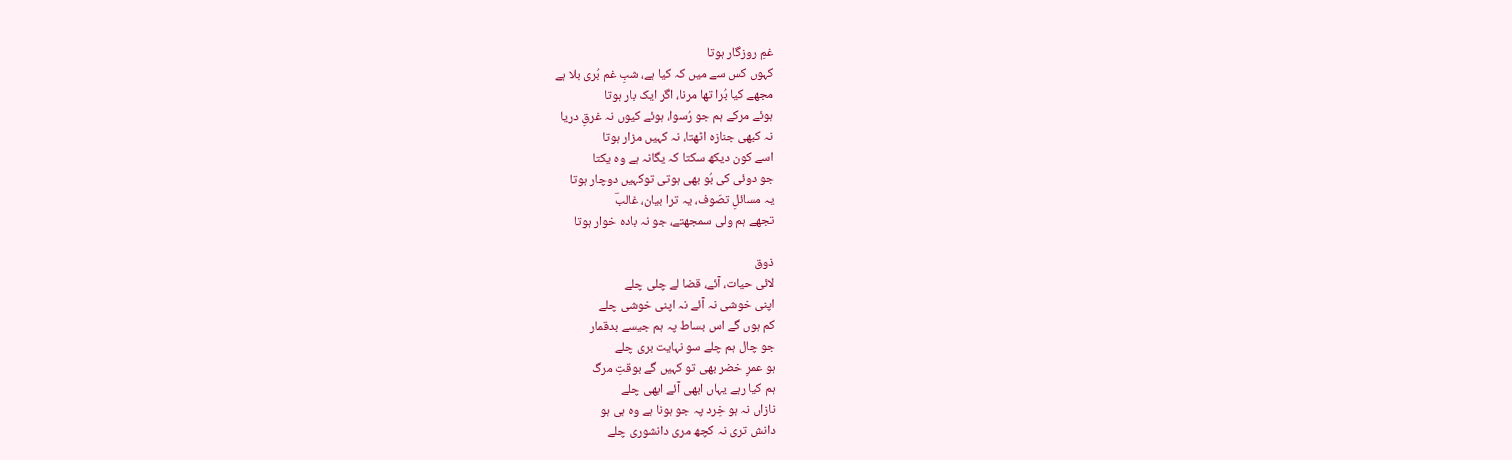غمِ روزگار ہوتا
کہوں کس سے میں کہ کیا ہے، شبِ غم بُری بلا ہے
مجھے کیا بُرا تھا مرنا، اگر ایک بار ہوتا
ہوئے مرکے ہم جو رُسوا، ہوئے کیوں نہ غرقِ دریا
نہ کبھی جنازہ اٹھتا، نہ کہیں مزار ہوتا
اسے کون دیکھ سکتا کہ یگانہ ہے وہ یکتا
جو دوئی کی بُو بھی ہوتی توکہیں دوچار ہوتا
یہ مسائلِ تصّوف، یہ ترا بیان، غالبؔ
تجھے ہم ولی سمجھتے، جو نہ بادہ خوار ہوتا

ذوق
لائی حیات، آئے، قضا لے چلی چلے
اپنی خوشی نہ آئے نہ اپنی خوشی چلے
کم ہوں گے اس بساط پہ ہم جیسے بدقمار
جو چال ہم چلے سو نہایت بری چلے
ہو عمرِ خضر بھی تو کہیں گے بوقتِ مرگ
ہم کیا رہے یہاں ابھی آئے ابھی چلے
نازاں نہ ہو خِرد پہ جو ہونا ہے وہ ہی ہو
دانش تری نہ کچھ مری دانشوری چلے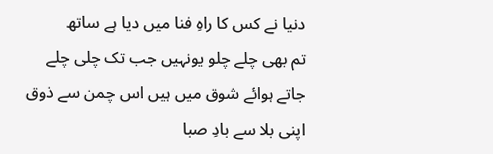دنیا نے کس کا راہِ فنا میں دیا ہے ساتھ
تم بھی چلے چلو یونہیں جب تک چلی چلے
جاتے ہوائے شوق میں ہیں اس چمن سے ذوق
اپنی بلا سے بادِ صبا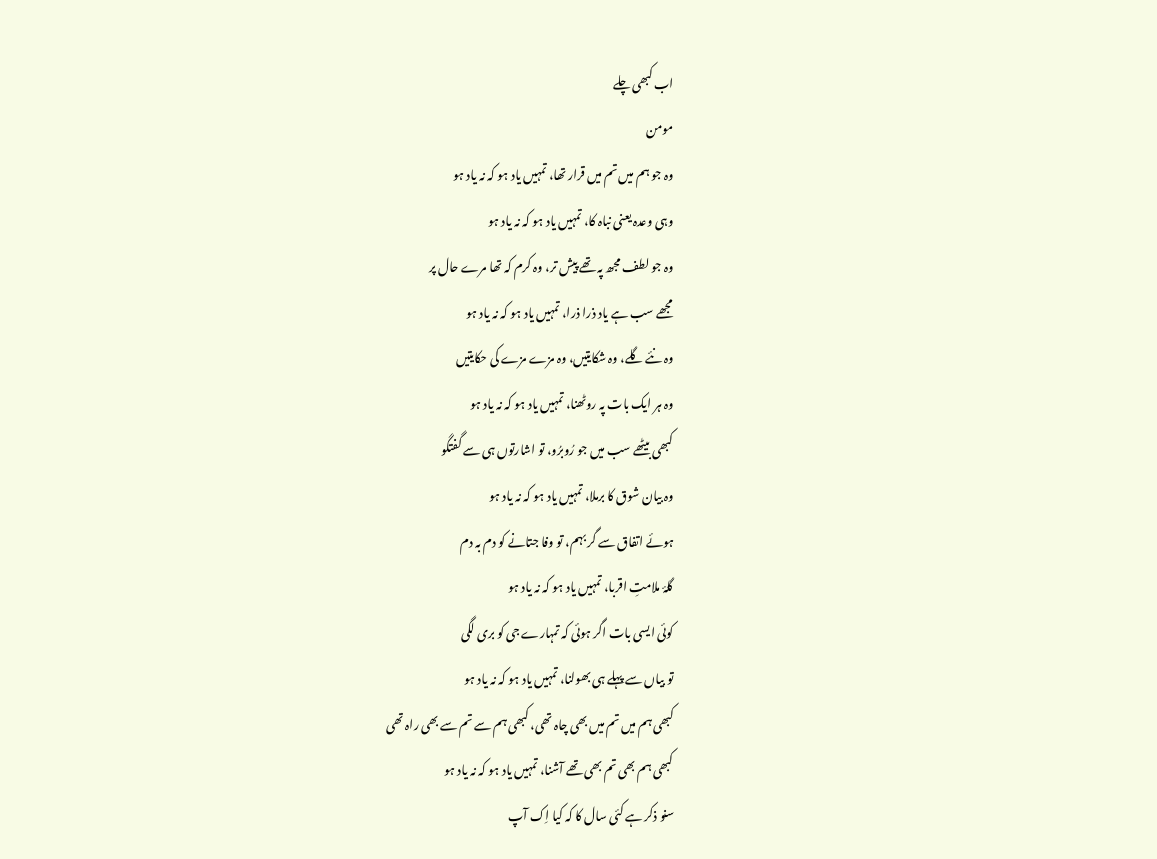اب کبھی چلے
مومن
وہ جو ہم میں تم میں قرار تھا، تمہیں یاد ہو کہ نہ یاد ہو
وہی وعدہ یعنی نباہ کا، تمہیں یاد ہو کہ نہ یاد ہو
وہ جو لطف مجھ پہ تھے پیش تر، وہ کرم کہ تھا مرے حال پر
مجھے سب ہے یاد ذرا ذرا، تمہیں یاد ہو کہ نہ یاد ہو
وہ نئے گلے، وہ شکایتیں، وہ مزے مزے کی حکایتیں
وہ ہر ایک بات پہ روٹھنا، تمہیں یاد ہو کہ نہ یاد ہو
کبھی بیٹھے سب میں جو رُوبرُو، تو اشارتوں ہی سے گفتگو
وہ بیان شوق کا برملا، تمہیں یاد ہو کہ نہ یاد ہو
ہوئے اتفاق سے گر بہم، تو وفا جتانے کو دم بہ دم
گلۂ ملامتِ اقربا، تمہیں یاد ہو کہ نہ یاد ہو
کوئی ایسی بات اگر ہوئی کہ تمہارے جی کو بری لگی
تو بیاں سے پہلے ہی بھولنا، تمہیں یاد ہو کہ نہ یاد ہو
کبھی ہم میں تم میں بھی چاہ تھی، کبھی ہم سے تم سے بھی راہ تھی
کبھی ہم بھی تم بھی تھے آشنا، تمہیں یاد ہو کہ نہ یاد ہو
سنو ذکر ہے کئی سال کا کہ کیا اِک آپ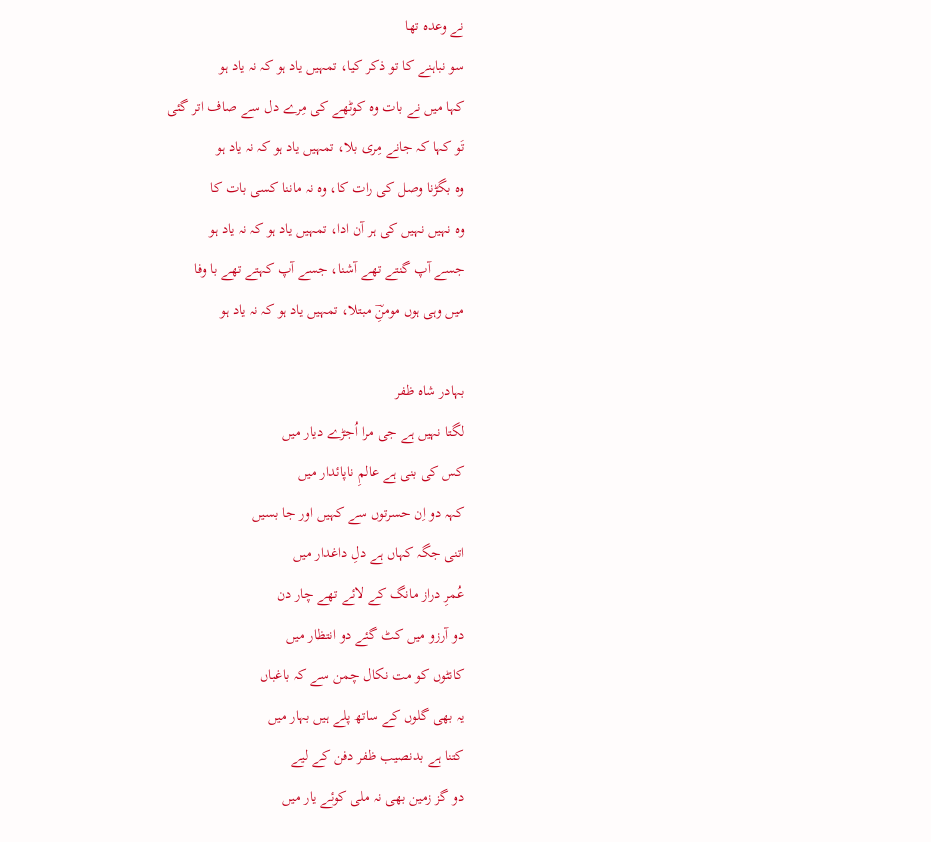نے وعدہ تھا
سو نباہنے کا تو ذکر کیا، تمہیں یاد ہو کہ نہ یاد ہو
کہا میں نے بات وہ کوٹھے کی مِرے دل سے صاف اتر گئی
تَو کہا کہ جانے مِری بلا، تمہیں یاد ہو کہ نہ یاد ہو
وہ بگڑنا وصل کی رات کا، وہ نہ ماننا کسی بات کا
وہ نہیں نہیں کی ہر آن ادا، تمہیں یاد ہو کہ نہ یاد ہو
جسے آپ گنتے تھے آشنا، جسے آپ کہتے تھے با وفا
میں وہی ہوں مومنِؔ مبتلا، تمہیں یاد ہو کہ نہ یاد ہو

بہادر شاہ ظفر
لگتا نہیں ہے جی مرا اُجڑے دیار میں
کس کی بنی ہے عالمِ ناپائدار میں
کہہ دو اِن حسرتوں سے کہیں اور جا بسیں
اتنی جگہ کہاں ہے دلِ داغدار میں
عُمرِ دراز مانگ کے لائے تھے چار دن
دو آرزو میں کٹ گئے دو انتظار میں
کانٹوں کو مت نکال چمن سے کہ باغباں
یہ بھی گلوں کے ساتھ پلے ہیں بہار میں
کتنا ہے بدنصیب ظفر دفن کے لیے
دو گز زمین بھی نہ ملی کوئے یار میں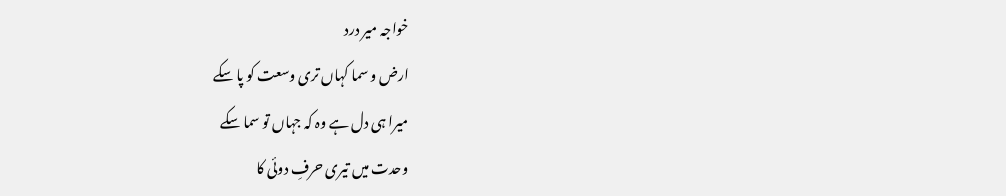خواجہ میر درد
ارض و سما کہاں تری وسعت کو پا سکے
میرا ہی دل ہے وہ کہ جہاں تو سما سکے
وحدت میں تیری حرفِ دوئی کا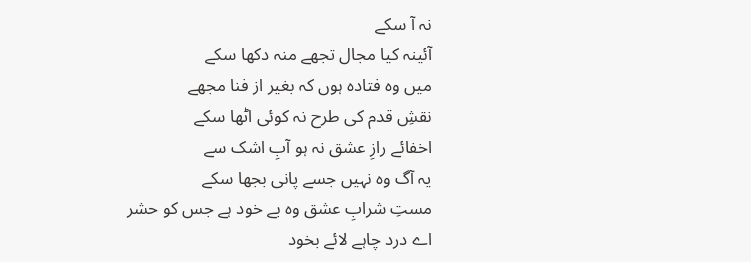نہ آ سکے
آئینہ کیا مجال تجھے منہ دکھا سکے
میں وہ فتادہ ہوں کہ بغیر از فنا مجھے
نقشِ قدم کی طرح نہ کوئی اٹھا سکے
اخفائے رازِ عشق نہ ہو آبِ اشک سے
یہ آگ وہ نہیں جسے پانی بجھا سکے
مستِ شرابِ عشق وہ بے خود ہے جس کو حشر
اے درد چاہے لائے بخود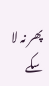پھر نہ لا سکے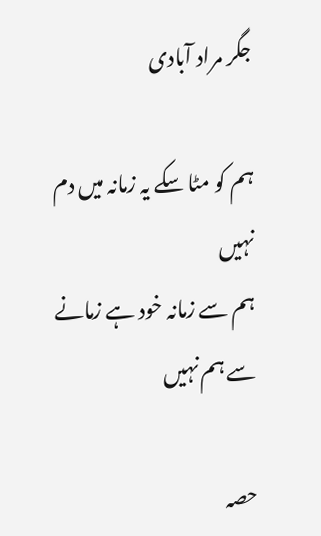جگر مراد آبادی

ہم کو مٹا سکے یہ زمانہ میں دم نہیں
ہم سے زمانہ خود ہے زمانے سے ہم نہیں

حصہ